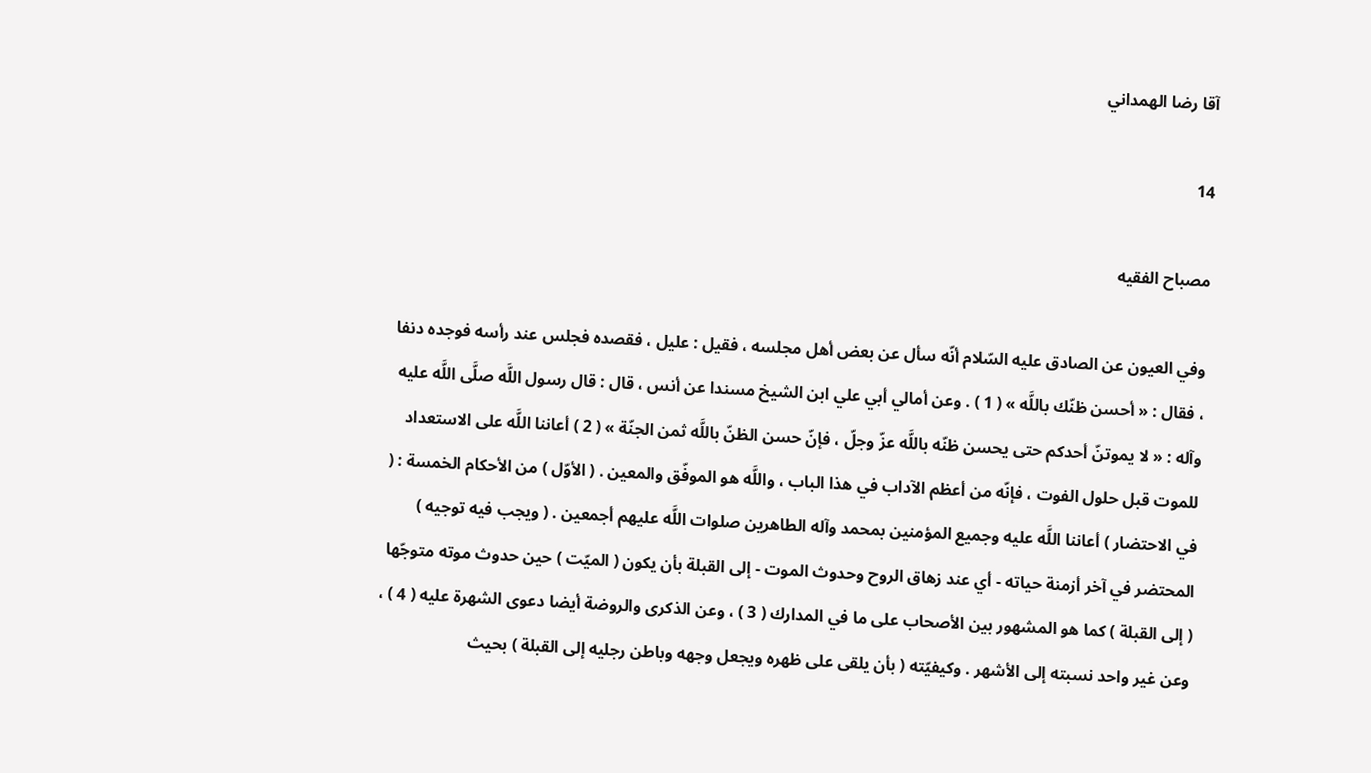آقا رضا الهمداني

14

مصباح الفقيه

وفي العيون عن الصادق عليه السّلام أنّه سأل عن بعض أهل مجلسه ، فقيل : عليل ، فقصده فجلس عند رأسه فوجده دنفا ، فقال : « أحسن ظنّك باللَّه » ( 1 ) . وعن أمالي أبي علي ابن الشيخ مسندا عن أنس ، قال : قال رسول اللَّه صلَّى اللَّه عليه وآله : « لا يموتنّ أحدكم حتى يحسن ظنّه باللَّه عزّ وجلّ ، فإنّ حسن الظنّ باللَّه ثمن الجنّة » ( 2 ) أعاننا اللَّه على الاستعداد للموت قبل حلول الفوت ، فإنّه من أعظم الآداب في هذا الباب ، واللَّه هو الموفّق والمعين . ( الأوّل ) من الأحكام الخمسة : ( في الاحتضار ) أعاننا اللَّه عليه وجميع المؤمنين بمحمد وآله الطاهرين صلوات اللَّه عليهم أجمعين . ( ويجب فيه توجيه ) المحتضر في آخر أزمنة حياته - أي عند زهاق الروح وحدوث الموت - إلى القبلة بأن يكون ( الميّت ) حين حدوث موته متوجّها ( إلى القبلة ) كما هو المشهور بين الأصحاب على ما في المدارك ( 3 ) ، وعن الذكرى والروضة أيضا دعوى الشهرة عليه ( 4 ) ، وعن غير واحد نسبته إلى الأشهر . وكيفيّته ( بأن يلقى على ظهره ويجعل وجهه وباطن رجليه إلى القبلة ) بحيث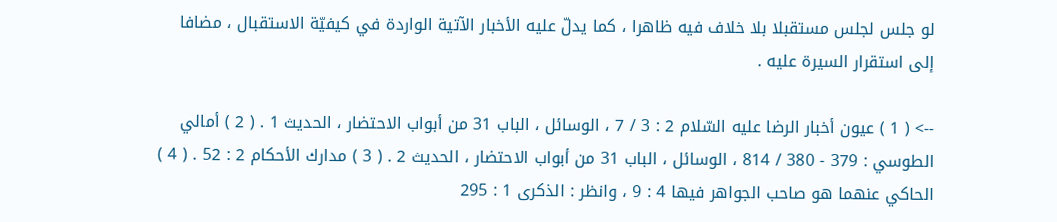لو جلس لجلس مستقبلا بلا خلاف فيه ظاهرا ، كما يدلّ عليه الأخبار الآتية الواردة في كيفيّة الاستقبال ، مضافا إلى استقرار السيرة عليه .

--> ( 1 ) عيون أخبار الرضا عليه السّلام 2 : 3 / 7 ، الوسائل ، الباب 31 من أبواب الاحتضار ، الحديث 1 . ( 2 ) أمالي الطوسي : 379 - 380 / 814 ، الوسائل ، الباب 31 من أبواب الاحتضار ، الحديث 2 . ( 3 ) مدارك الأحكام 2 : 52 . ( 4 ) الحاكي عنهما هو صاحب الجواهر فيها 4 : 9 ، وانظر : الذكرى 1 : 295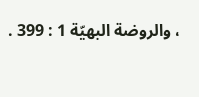، والروضة البهيّة 1 : 399 .